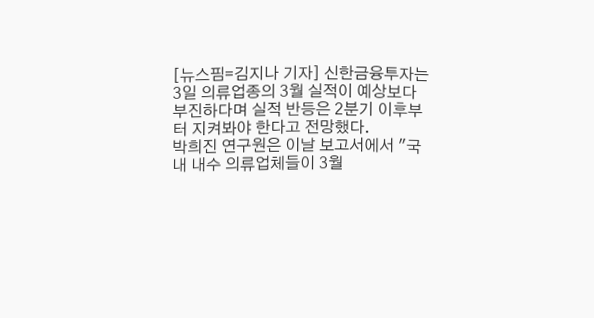[뉴스핌=김지나 기자] 신한금융투자는 3일 의류업종의 3월 실적이 예상보다 부진하다며 실적 반등은 2분기 이후부터 지켜봐야 한다고 전망했다.
박희진 연구원은 이날 보고서에서 "국내 내수 의류업체들이 3월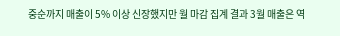중순까지 매출이 5% 이상 신장했지만 월 마감 집계 결과 3월 매출은 역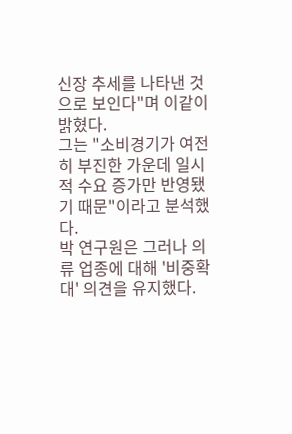신장 추세를 나타낸 것으로 보인다"며 이같이 밝혔다.
그는 "소비경기가 여전히 부진한 가운데 일시적 수요 증가만 반영됐기 때문"이라고 분석했다.
박 연구원은 그러나 의류 업종에 대해 '비중확대' 의견을 유지했다.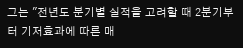그는 "전년도 분기별 실적을 고려할 때 2분기부터 기저효과에 따른 매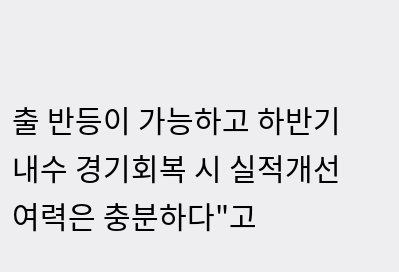출 반등이 가능하고 하반기 내수 경기회복 시 실적개선 여력은 충분하다"고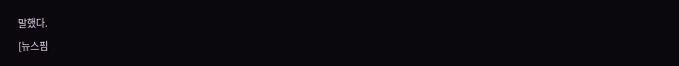말했다.
[뉴스핌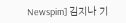Newspim] 김지나 기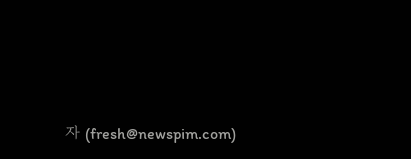자 (fresh@newspim.com)